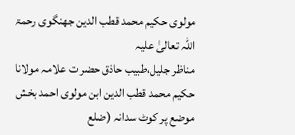مولوی حکیم محمد قطب الدین جھنگوی رحمۃ اللہ تعالیٰ علیہ
مناظر جلیل،طبیب حاذق حضر ت علامہ مولانا حکیم محمد قطب الدین ابن مولوی احمد بخش موضع پر کوٹ سدانہ (ضلع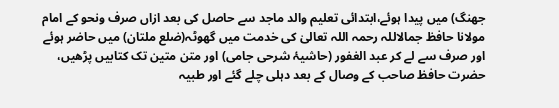جھنگ) میں پیدا ہوئے،ابتدائی تعلیم والد ماجد سے حاصل کی بعد ازاں صرف ونحو کے امام مولانا حافظ جمالاللہ رحمہ اللہ تعالیٰ کی خدمت میں گھوٹہ(ضلع ملتان) میں حاضر ہوئے اور صرف سے لے کر عبد الغفور (حاشیۂ شرحی جامی) اور متن متین تک کتابیں پڑھیں، حضرت حافظ صاحب کے وصال کے بعد دہلی چلے گئے اور طبیہ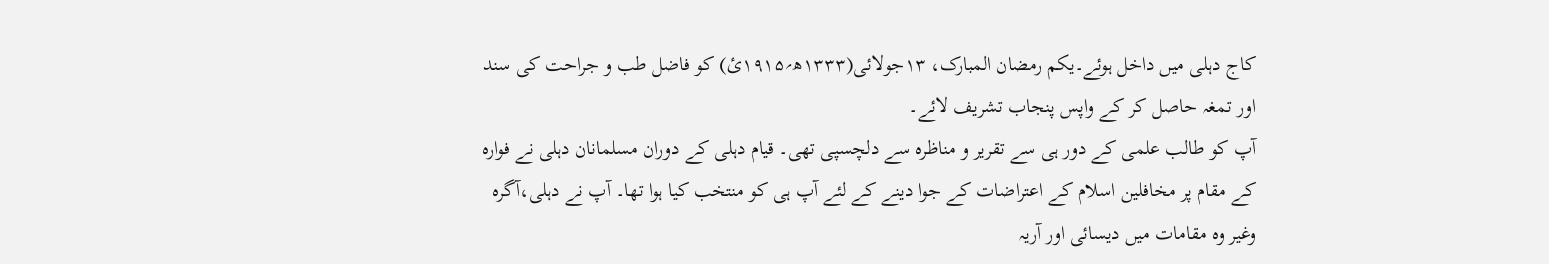کاج دہلی میں داخل ہوئے۔یکم رمضان المبارک، ۱۳جولائی(۱۳۳۳ھ؍۱۹۱۵ئ) کو فاضل طب و جراحت کی سند اور تمغہ حاصل کر کے واپس پنجاب تشریف لائے۔
آپ کو طالب علمی کے دور ہی سے تقریر و مناظرہ سے دلچسپی تھی۔ قیام دہلی کے دوران مسلمانان دہلی نے فوارہ کے مقام پر مخافلین اسلام کے اعتراضات کے جوا دینے کے لئے آپ ہی کو منتخب کیا ہوا تھا۔ آپ نے دہلی،آگرہ وغیر وہ مقامات میں دیسائی اور آریہ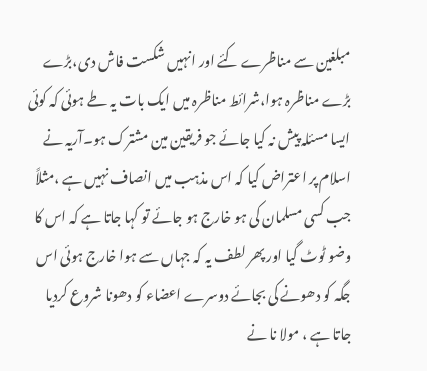مبلغین سے مناظرے کئے اور انہیں شکست فاش دی،بڑے بڑے مناظرہ ہوا،شرائط مناظرہ میں ایک بات یہ طے ہوئی کہ کوئی ایسا مسئلہ پیش نہ کیا جائے جو فریقین مین مشترک ہو۔آریہ نے اسلام پر اعتراض کیا کہ اس مذہب میں انصاف نہیں ہے ،مثلاً جب کسی مسلمان کی ہو خارج ہو جائے تو کہا جاتا ہے کہ اس کا وضو ٹوٹ گیا اور پھر لطف یہ کہ جہاں سے ہوا خارج ہوئی اس جگہ کو دھونے کی بجائے دوسرے اعضاء کو دھونا شروع کردیا جاتا ہے ، مولا نا نے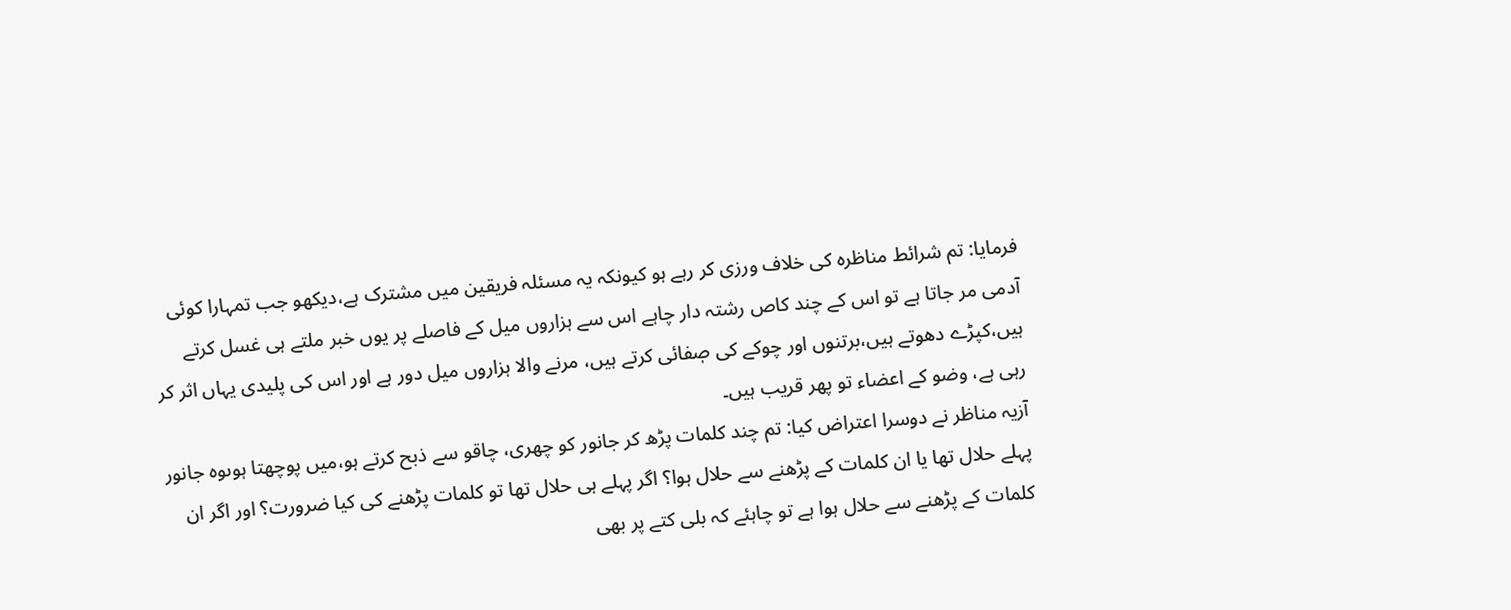فرمایا: تم شرائط مناظرہ کی خلاف ورزی کر رہے ہو کیونکہ یہ مسئلہ فریقین میں مشترک ہے،دیکھو جب تمہارا کوئی آدمی مر جاتا ہے تو اس کے چند کاص رشتہ دار چاہے اس سے ہزاروں میل کے فاصلے پر یوں خبر ملتے ہی غسل کرتے ہیں،کپڑے دھوتے ہیں،برتنوں اور چوکے کی صٖفائی کرتے ہیں، مرنے والا ہزاروں میل دور ہے اور اس کی پلیدی یہاں اثر کر رہی ہے، وضو کے اعضاء تو پھر قریب ہیں۔
آزیہ مناظر نے دوسرا اعتراض کیا: تم چند کلمات پڑھ کر جانور کو چھری، چاقو سے ذبح کرتے ہو،میں پوچھتا ہوںوہ جانور پہلے حلال تھا یا ان کلمات کے پڑھنے سے حلال ہوا؟ اگر پہلے ہی حلال تھا تو کلمات پڑھنے کی کیا ضرورت؟ اور اگر ان کلمات کے پڑھنے سے حلال ہوا ہے تو چاہئے کہ بلی کتے پر بھی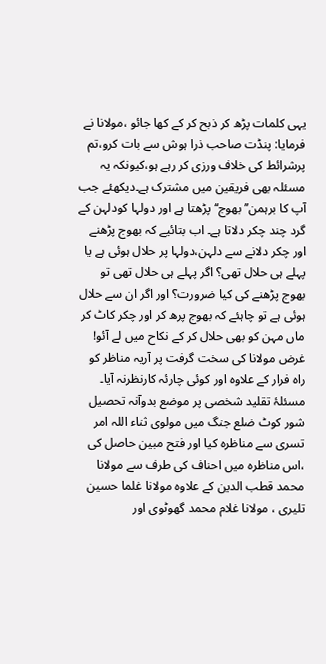یہی کلمات پڑھ کر ذبح کر کے کھا جائو ،مولانا نے فرمایا: پنڈت صاحب ذرا ہوش سے بات کرو،تم پرشرائط کی خلاف ورزی کر رہے ہو،کیونکہ یہ مسئلہ بھی فریقین میں مشترک ہے۔دیکھئے جب آپ کا برہمن’’بھوج‘‘ پڑھتا ہے اور دولہا کودلہن کے گرد چند چکر دلاتا ہے۔ اب بتائیے کہ بھوج پڑھنے اور چکر دلانے سے دلہن،دولہا پر حلال ہوئی ہے یا پہلے ہی حلال تھی؟ اگر پہلے ہی حلال تھی تو بھوج پڑھنے کی کیا ضرورت؟ اور اگر ان سے حلال ہوئی ہے تو چاہئے کہ بھوج پرھ کر اور چکر کاٹ کر ماں مہن کو بھی حلال کر کے نکاح میں لے آئو! غرض مولانا کی سخت گرفت پر آریہ مناظر کو راہ فرار کے علاوہ اور کوئی چارئہ کارنظرنہ آیا۔
مسئلۂ تقلید شخصی پر موضع بدوآنہ تحصیل شور کوٹ ضلع جنگ میں مولوی ثناء اللہ امر تسری سے مناظرہ کیا اور فتح مبین حاصل کی ،اس مناظرہ میں احناف کی طرف سے مولانا محمد قطب الدین کے علاوہ مولانا غلما حسین تلیری ، مولانا غلام محمد گھوٹوی اور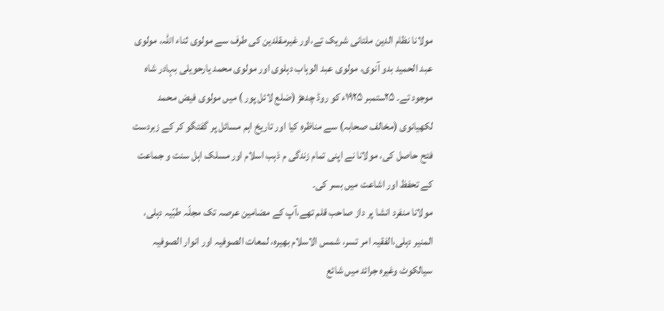مولانا نظام الدین ملتانی شریک تے،اور غیرمقلدین کی طرف سے مولوی ثناء اللہ، مولوی عبد الحمید بدو آنوی، مولوی عبد الوہاب دہلوی اور مولوی محمد یارحویلی بہادر شاہ موجود تے۔ ۲۵ستمبر ۱۹۲۵ء کو روڈ چدھڑ (ضلع لائل پور ) میں مولوی فیض محمد لکھیانوی (مخالف صحابہ) سے مناظرہ کیا اور تاریخ اہم مسائل پر گفتگو کر کے زبردست فتح حاصل کی، مولانا نے اپنی تمام زندگی م ذہب اسلام اور مسلک اہل سنت و جماعت کے تحفظ اور اشاعت میں بسر کی۔
مولانا منفرد انشا پر داز صاحب قلم تھے،آپ کے مضامین عرصہ تک مجلّہ طبّیہ دہلی، المنیر دہلی،الفقیہ امر تسر، شمس الاسلام بھیرہ، لمعات الصوفیہ اور انوار الصوفیہ سیالکوٹ وغیرہ جرائد میں شائع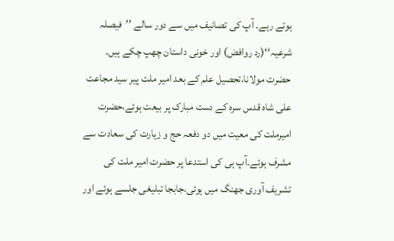ہوتے رہے۔ آپ کی تصانیف میں سے دور سالے ’’فیصلہ شرعیہ‘‘(رد روافض) اور خونی داستان چھپ چکے ہیں۔
حضرت مولانا،تحصیل علم کے بعد امیر ملت پیر سید مجاعت علی شاہ قدس سرہ کے دست مبارک پر بیعت ہوئے،حضرت امیرملت کی معیت میں دو دفعہ حج و زیارت کی سعادت سے مشرف ہوئے۔آپ ہی کی استدعا پر حضرت امیر ملت کی تشریف آوری جھنگ میں ہوئی،جابجا تبلیغی جلسے ہوئے اور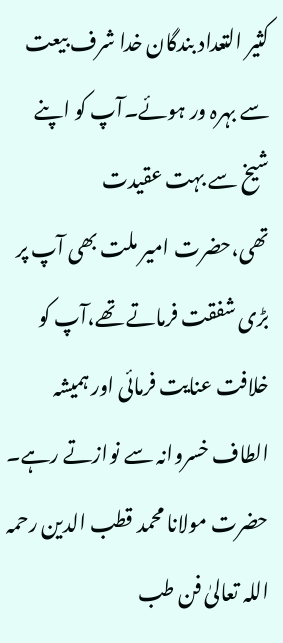کثیر التعداد بندگان خدا شرف بیعت سے بہرہ ور ہوئے۔آپ کو اپنے شیخ سے بہت عقیدت تھی،حضرت امیر ملت بھی آپ پر بڑی شفقت فرماتے تھے،آپ کو خلافت عنایت فرمائی اور ہمیشہ الطاف خسروانہ سے نوازتے رہے۔
حضرت مولانا محمد قطب الدین رحمہ اللہ تعالیٰ فن طب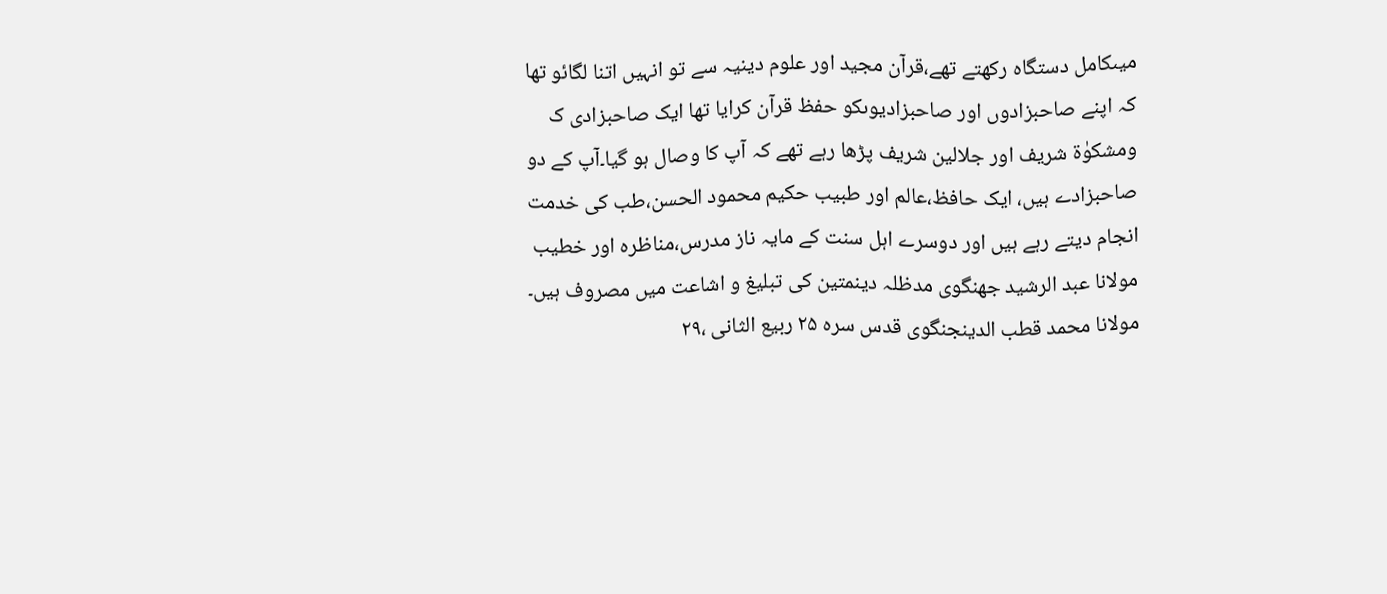میںکامل دستگاہ رکھتے تھے،قرآن مجید اور علوم دینیہ سے تو انہیں اتنا لگائو تھا کہ اپنے صاحبزادوں اور صاحبزادیوںکو حفظ قرآن کرایا تھا ایک صاحبزادی ک ومشکوٰۃ شریف اور جلالین شریف پڑھا رہے تھے کہ آپ کا وصال ہو گیا۔آپ کے دو صاحبزادے ہیں، ایک حافظ،عالم اور طبیب حکیم محمود الحسن،طب کی خدمت انجام دیتے رہے ہیں اور دوسرے اہل سنت کے مایہ ناز مدرس،مناظرہ اور خطیب مولانا عبد الرشید جھنگوی مدظلہ دینمتین کی تبلیغ و اشاعت میں مصروف ہیں۔
مولانا محمد قطب الدینجنگوی قدس سرہ ۲۵ ربیع الثانی ،۲۹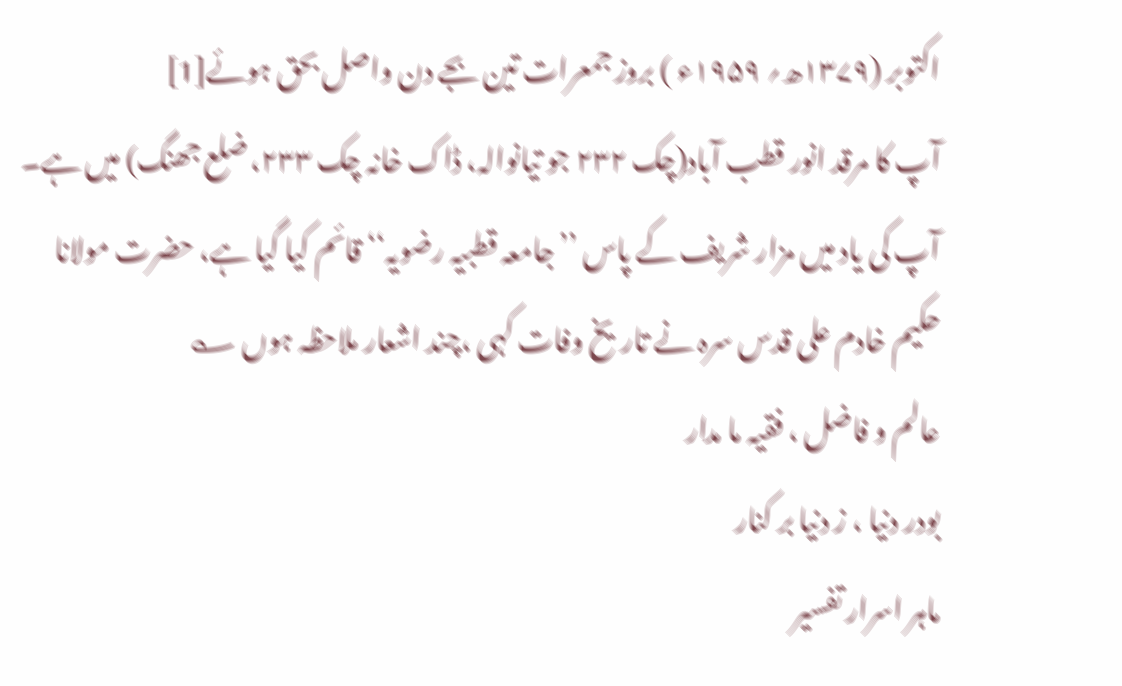اکتوبر (۱۳۷۹ھ؍ ۱۹۵۹ء ) بروز جمعرات تین بجے دن واصل بحق ہوئے[1]
آپ کا مرقد انور قطب آباد(چک ۲۳۲ جو تیانوالہ، ڈاک خانہ چک ۲۳۳، ضلع جھنگ) میں ہے۔ آپ کی یاد میں مزار شریف کے پاس ’’جامعہ قطبیہ رضویہ‘‘ قائم کیا گیا ہے، حضرت مولانا حکیم خادم علی قدس سرہ نے تاریخ وفات کہی ،چند اشعار ملاحظہ ہوں ؎
عالم و فاضل ، فقیہ ما مدار
بودر دنیا ، ز دنیا بر کنار
ماہر اسرار تفسیر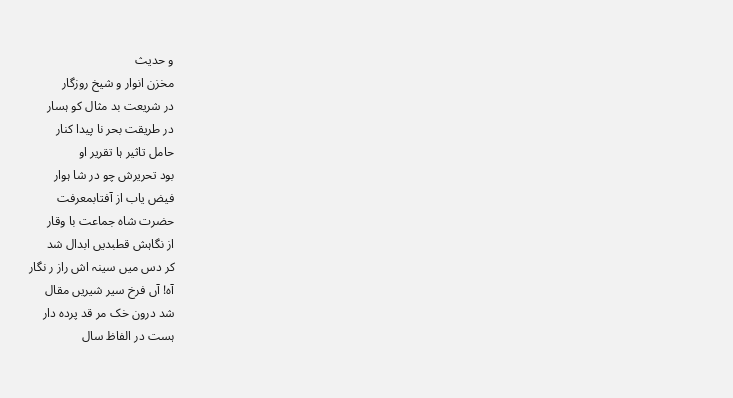و حدیث
مخزن انوار و شیخ روزگار
در شریعت بد مثال کو ہسار
در طریقت بحر نا پیدا کنار
حامل تاثیر ہا تقریر او
بود تحریرش چو در شا ہوار
فیض یاب از آفتابمعرفت
حضرت شاہ جماعت با وقار
از نگاہش قطبدیں ابدال شد
کر دس میں سینہ اش راز ر نگار
آہ! آں فرخ سیر شیریں مقال
شد درون خک مر قد پردہ دار
ہست در الفاظ سال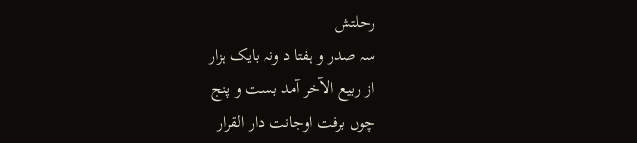رحلتش
سہ صدر و ہفتا د ونہ بایک ہزار
از ربیع الآخر آمد بست و پنج
چوں برفت اوجانت دار القرار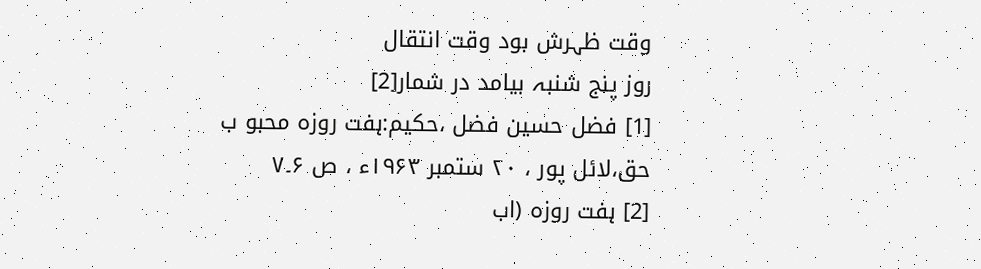وقت ظہرش بود وقت انتقال
روز پنج شنبہ بیامد در شمار[2]
[1] فضل حسین فضل ،حکیم:ہفت روزہ محبو ب حق،لائل پور ، ۲۰ ستمبر ۱۹۶۳ء ، ص ۶۔۷
[2] ہفت روزہ (اب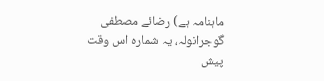ماہنامہ ہے) رضائے مصطفی گوجرانولہ، یہ شمارہ اس وقت پیش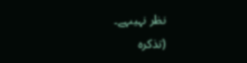نظر نہیںہے۔
(تذکرہ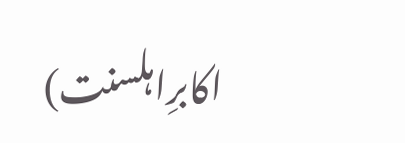اکابرِاہلسنت)